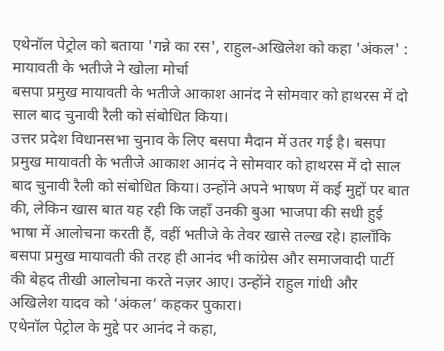एथेनॉल पेट्रोल को बताया 'गन्ने का रस', राहुल-अखिलेश को कहा 'अंकल' : मायावती के भतीजे ने खोला मोर्चा
बसपा प्रमुख मायावती के भतीजे आकाश आनंद ने सोमवार को हाथरस में दो साल बाद चुनावी रैली को संबोधित किया।
उत्तर प्रदेश विधानसभा चुनाव के लिए बसपा मैदान में उतर गई है। बसपा प्रमुख मायावती के भतीजे आकाश आनंद ने सोमवार को हाथरस में दो साल बाद चुनावी रैली को संबोधित किया। उन्होंने अपने भाषण में कई मुद्दों पर बात की, लेकिन खास बात यह रही कि जहाँ उनकी बुआ भाजपा की सधी हुई भाषा में आलोचना करती हैं, वहीं भतीजे के तेवर खासे तल्ख रहे। हालाँकि बसपा प्रमुख मायावती की तरह ही आनंद भी कांग्रेस और समाजवादी पार्टी की बेहद तीखी आलोचना करते नज़र आए। उन्होंने राहुल गांधी और अखिलेश यादव को ‘अंकल’ कहकर पुकारा।
एथेनॉल पेट्रोल के मुद्दे पर आनंद ने कहा,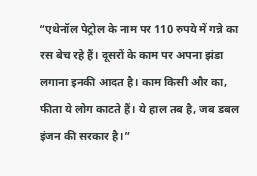“एथेनॉल पेट्रोल के नाम पर 110 रुपये में गन्ने का रस बेच रहे हैं। दूसरों के काम पर अपना झंडा लगाना इनकी आदत है। काम किसी और का, फीता ये लोग काटते हैं। ये हाल तब है, जब डबल इंजन की सरकार है।”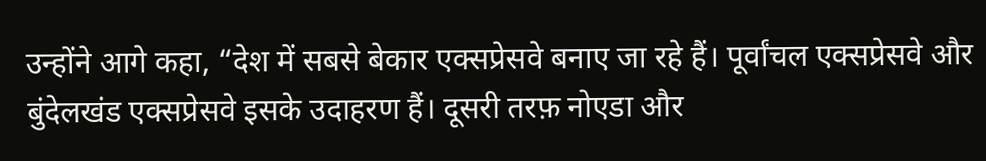उन्होंने आगे कहा, “देश में सबसे बेकार एक्सप्रेसवे बनाए जा रहे हैं। पूर्वांचल एक्सप्रेसवे और बुंदेलखंड एक्सप्रेसवे इसके उदाहरण हैं। दूसरी तरफ़ नोएडा और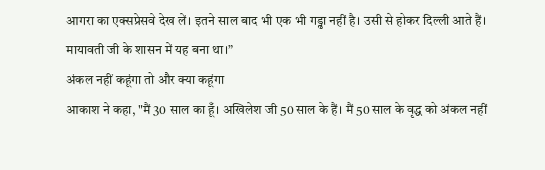आगरा का एक्सप्रेसवे देख लें। इतने साल बाद भी एक भी गड्ढा नहीं है। उसी से होकर दिल्ली आते हैं। मायावती जी के शासन में यह बना था।”
अंकल नहीं कहूंगा तो और क्या कहूंगा
आकाश ने कहा, "मैं 30 साल का हूँ। अखिलेश जी 50 साल के हैं। मैं 50 साल के वृद्ध को अंकल नहीं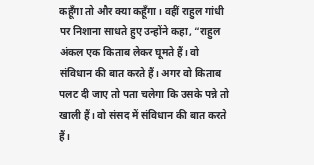कहूँगा तो और क्या कहूँगा। वहीं राहुल गांधी पर निशाना साधते हुए उन्होंने कहा, “राहुल अंकल एक किताब लेकर घूमते हैं। वो संविधान की बात करते हैं। अगर वो किताब पलट दी जाए तो पता चलेगा कि उसके पन्ने तो खाली हैं। वो संसद में संविधान की बात करते हैं।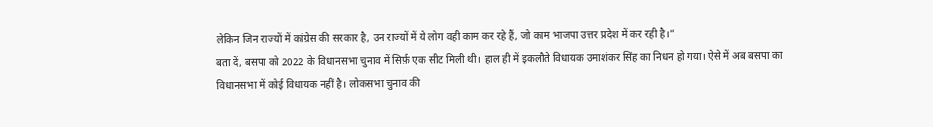लेकिन जिन राज्यों में कांग्रेस की सरकार है, उन राज्यों में ये लोग वही काम कर रहे हैं, जो काम भाजपा उत्तर प्रदेश में कर रही है।”
बता दें, बसपा को 2022 के विधानसभा चुनाव में सिर्फ़ एक सीट मिली थी। हाल ही में इकलौते विधायक उमाशंकर सिंह का निधन हो गया। ऐसे में अब बसपा का विधानसभा में कोई विधायक नहीं है। लोकसभा चुनाव की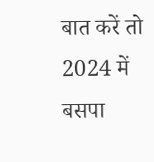बात करें तो 2024 में बसपा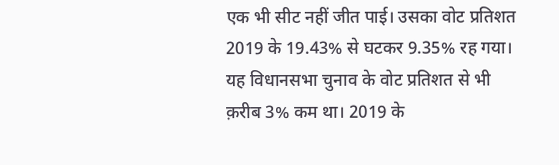एक भी सीट नहीं जीत पाई। उसका वोट प्रतिशत 2019 के 19.43% से घटकर 9.35% रह गया। यह विधानसभा चुनाव के वोट प्रतिशत से भी क़रीब 3% कम था। 2019 के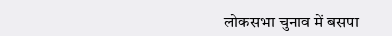लोकसभा चुनाव में बसपा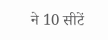ने 10 सीटें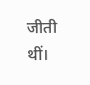जीती थीं।